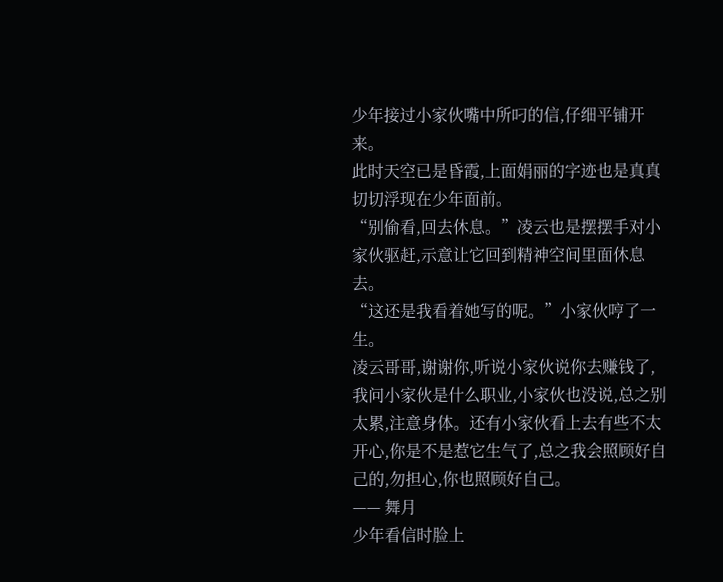少年接过小家伙嘴中所叼的信,仔细平铺开来。
此时天空已是昏霞,上面娟丽的字迹也是真真切切浮现在少年面前。
“别偷看,回去休息。”凌云也是摆摆手对小家伙驱赶,示意让它回到精神空间里面休息去。
“这还是我看着她写的呢。”小家伙哼了一生。
凌云哥哥,谢谢你,听说小家伙说你去赚钱了,我问小家伙是什么职业,小家伙也没说,总之别太累,注意身体。还有小家伙看上去有些不太开心,你是不是惹它生气了,总之我会照顾好自己的,勿担心,你也照顾好自己。
—— 舞月
少年看信时脸上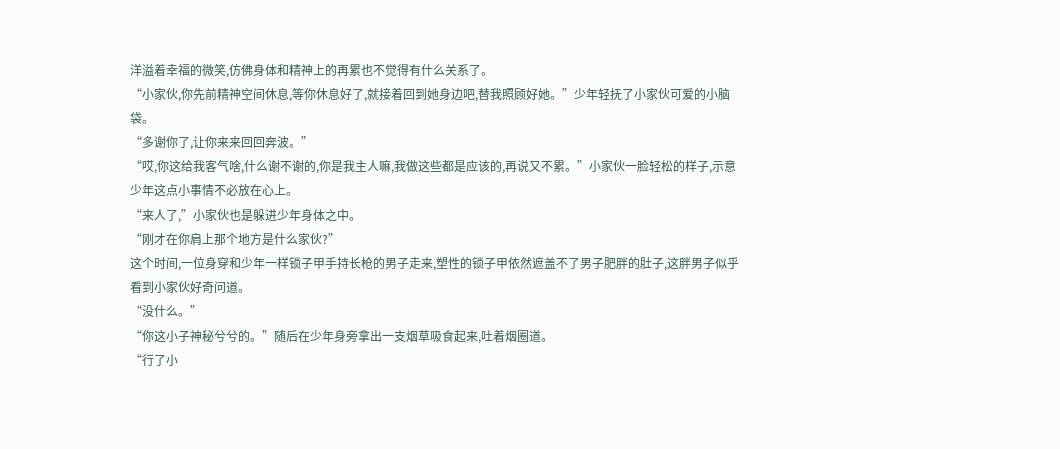洋溢着幸福的微笑,仿佛身体和精神上的再累也不觉得有什么关系了。
“小家伙,你先前精神空间休息,等你休息好了,就接着回到她身边吧,替我照顾好她。”少年轻抚了小家伙可爱的小脑袋。
“多谢你了,让你来来回回奔波。”
“哎,你这给我客气啥,什么谢不谢的,你是我主人嘛,我做这些都是应该的,再说又不累。”小家伙一脸轻松的样子,示意少年这点小事情不必放在心上。
“来人了,”小家伙也是躲进少年身体之中。
“刚才在你肩上那个地方是什么家伙?”
这个时间,一位身穿和少年一样锁子甲手持长枪的男子走来,塑性的锁子甲依然遮盖不了男子肥胖的肚子,这胖男子似乎看到小家伙好奇问道。
“没什么。”
“你这小子神秘兮兮的。”随后在少年身旁拿出一支烟草吸食起来,吐着烟圈道。
“行了小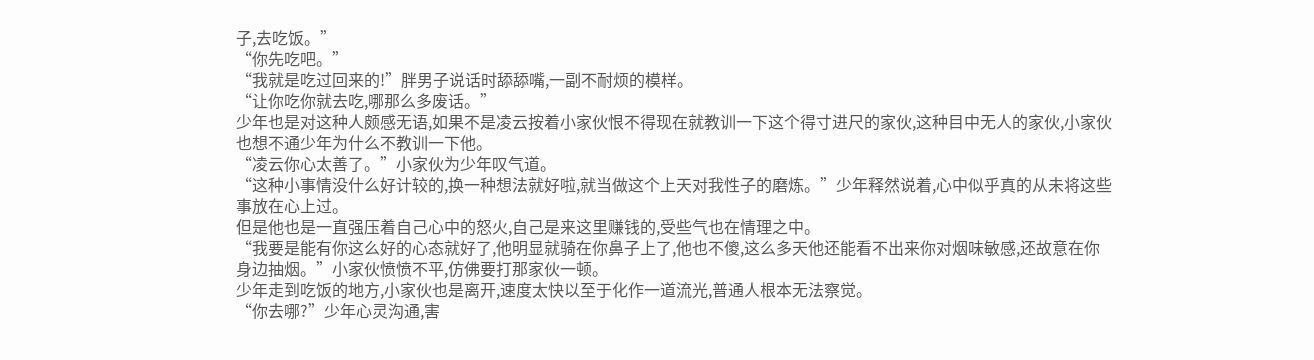子,去吃饭。”
“你先吃吧。”
“我就是吃过回来的!”胖男子说话时舔舔嘴,一副不耐烦的模样。
“让你吃你就去吃,哪那么多废话。”
少年也是对这种人颇感无语,如果不是凌云按着小家伙恨不得现在就教训一下这个得寸进尺的家伙,这种目中无人的家伙,小家伙也想不通少年为什么不教训一下他。
“凌云你心太善了。”小家伙为少年叹气道。
“这种小事情没什么好计较的,换一种想法就好啦,就当做这个上天对我性子的磨炼。”少年释然说着,心中似乎真的从未将这些事放在心上过。
但是他也是一直强压着自己心中的怒火,自己是来这里赚钱的,受些气也在情理之中。
“我要是能有你这么好的心态就好了,他明显就骑在你鼻子上了,他也不傻,这么多天他还能看不出来你对烟味敏感,还故意在你身边抽烟。”小家伙愤愤不平,仿佛要打那家伙一顿。
少年走到吃饭的地方,小家伙也是离开,速度太快以至于化作一道流光,普通人根本无法察觉。
“你去哪?”少年心灵沟通,害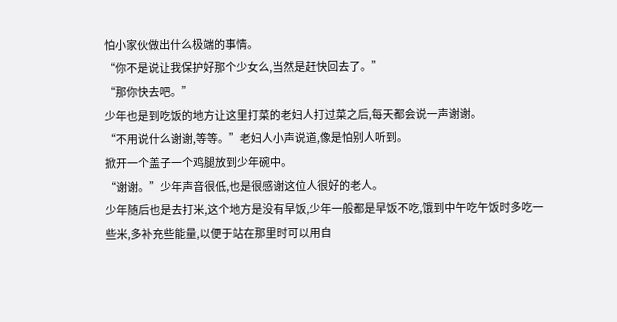怕小家伙做出什么极端的事情。
“你不是说让我保护好那个少女么,当然是赶快回去了。”
“那你快去吧。”
少年也是到吃饭的地方让这里打菜的老妇人打过菜之后,每天都会说一声谢谢。
“不用说什么谢谢,等等。”老妇人小声说道,像是怕别人听到。
掀开一个盖子一个鸡腿放到少年碗中。
“谢谢。”少年声音很低,也是很感谢这位人很好的老人。
少年随后也是去打米,这个地方是没有早饭,少年一般都是早饭不吃,饿到中午吃午饭时多吃一些米,多补充些能量,以便于站在那里时可以用自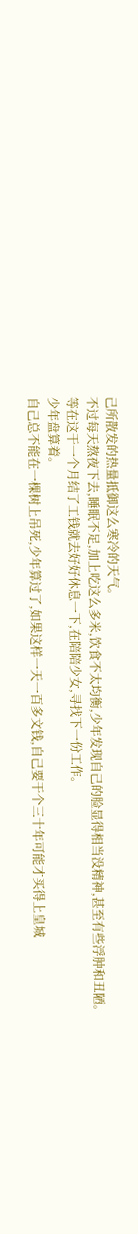己所散发的热量抵御这么寒冷的天气。
不过每天熬夜下去,睡眠不足,加上吃这么多米,饮食不太均衡,少年发现自己的脸显得相当没精神,甚至有些浮肿和丑陋。
等在这干一个月结了工钱就去好好休息一下,在陪陪少女,寻找下一份工作。
少年盘算着。
自己总不能在一棵树上吊死,少年算过了,如果这样一天一百多文钱,自己要干个三十年可能才买得上皇城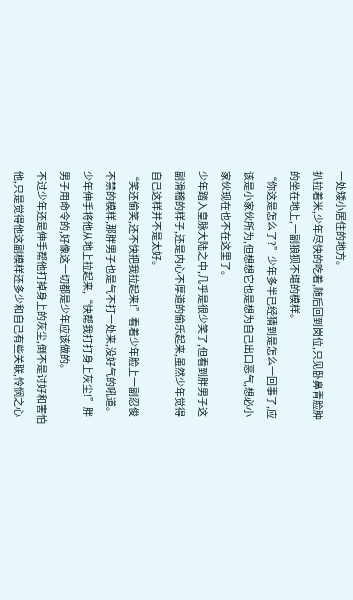一处矮小居住的地方。
扒拉着米,少年尽快的吃着,随后回到岗位,只见卧鼻青脸肿的坐在地上,一副狼狈不堪的模样。
“你这是怎么了?”少年多半已经猜到是怎么一回事了,应该是小家伙所为,但想想它也是想为自己出口恶气,想必小家伙现在也不在这里了。
少年踏入皇脉大陆之中,几乎是很少笑了,但看到胖男子这副滑稽的样子,还是内心不厚道的偷乐起来,虽然少年觉得自己这样并不是太好。
“笑还偷笑,还不快把我拉起来!”看着少年脸上一副忍俊不禁的模样,那胖男子也是气不打一处来,没好气的吼道。
少年伸手将他从地上拉起来,“快帮我打打身上灰尘!”胖男子用命令的,好像这一切都是少年应该做的。
不过少年还是伸手帮他打掉身上的灰尘,倒不是讨好和害怕他,只是觉得他这副模样还多少和自己有些关联,怜悯之心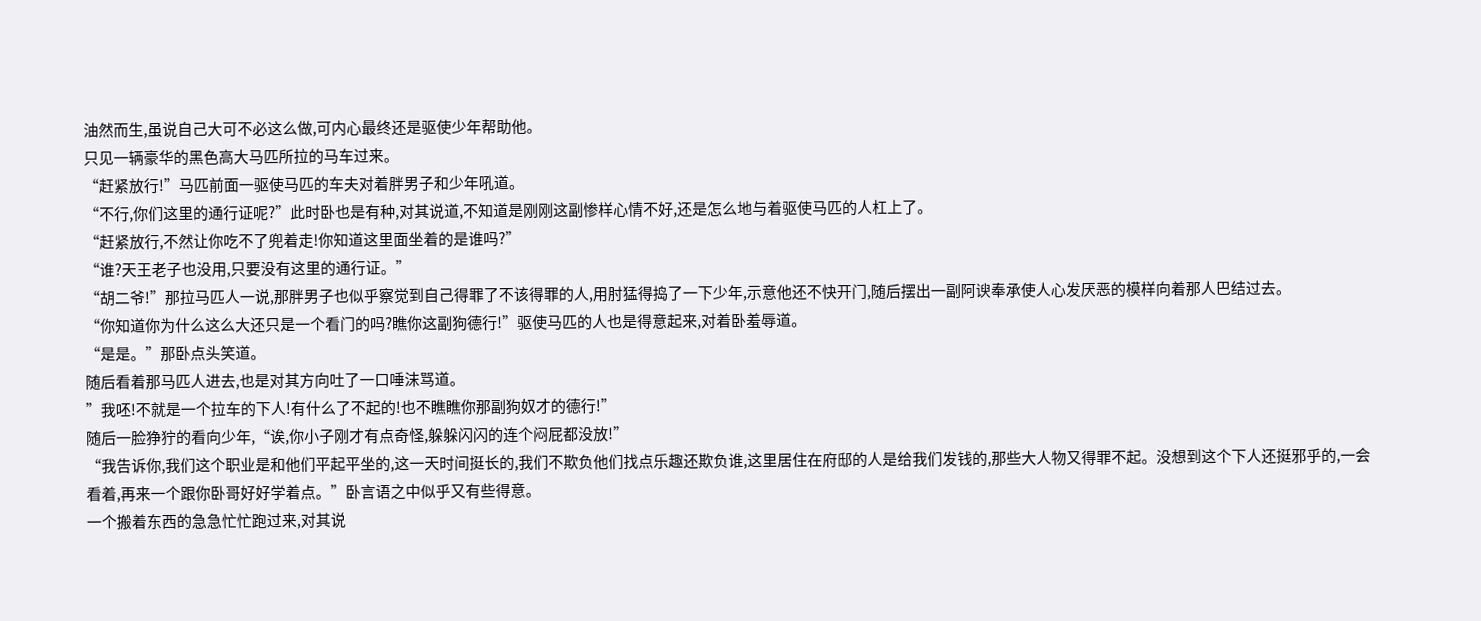油然而生,虽说自己大可不必这么做,可内心最终还是驱使少年帮助他。
只见一辆豪华的黑色高大马匹所拉的马车过来。
“赶紧放行!”马匹前面一驱使马匹的车夫对着胖男子和少年吼道。
“不行,你们这里的通行证呢?”此时卧也是有种,对其说道,不知道是刚刚这副惨样心情不好,还是怎么地与着驱使马匹的人杠上了。
“赶紧放行,不然让你吃不了兜着走!你知道这里面坐着的是谁吗?”
“谁?天王老子也没用,只要没有这里的通行证。”
“胡二爷!”那拉马匹人一说,那胖男子也似乎察觉到自己得罪了不该得罪的人,用肘猛得捣了一下少年,示意他还不快开门,随后摆出一副阿谀奉承使人心发厌恶的模样向着那人巴结过去。
“你知道你为什么这么大还只是一个看门的吗?瞧你这副狗德行!”驱使马匹的人也是得意起来,对着卧羞辱道。
“是是。”那卧点头笑道。
随后看着那马匹人进去,也是对其方向吐了一口唾沫骂道。
”我呸!不就是一个拉车的下人!有什么了不起的!也不瞧瞧你那副狗奴才的德行!”
随后一脸狰狞的看向少年,“诶,你小子刚才有点奇怪,躲躲闪闪的连个闷屁都没放!”
“我告诉你,我们这个职业是和他们平起平坐的,这一天时间挺长的,我们不欺负他们找点乐趣还欺负谁,这里居住在府邸的人是给我们发钱的,那些大人物又得罪不起。没想到这个下人还挺邪乎的,一会看着,再来一个跟你卧哥好好学着点。”卧言语之中似乎又有些得意。
一个搬着东西的急急忙忙跑过来,对其说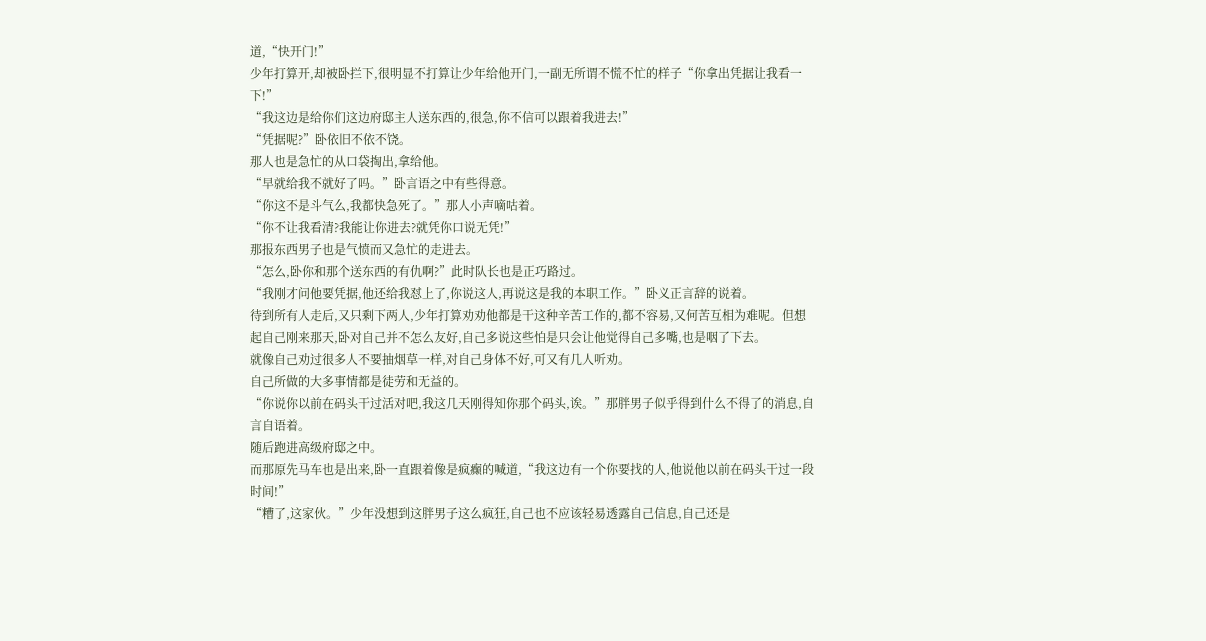道,“快开门!”
少年打算开,却被卧拦下,很明显不打算让少年给他开门,一副无所谓不慌不忙的样子“你拿出凭据让我看一下!”
“我这边是给你们这边府邸主人送东西的,很急,你不信可以跟着我进去!”
“凭据呢?”卧依旧不依不饶。
那人也是急忙的从口袋掏出,拿给他。
“早就给我不就好了吗。”卧言语之中有些得意。
“你这不是斗气么,我都快急死了。”那人小声嘀咕着。
“你不让我看清?我能让你进去?就凭你口说无凭!”
那报东西男子也是气愤而又急忙的走进去。
“怎么,卧你和那个送东西的有仇啊?”此时队长也是正巧路过。
“我刚才问他要凭据,他还给我怼上了,你说这人,再说这是我的本职工作。”卧义正言辞的说着。
待到所有人走后,又只剩下两人,少年打算劝劝他都是干这种辛苦工作的,都不容易,又何苦互相为难呢。但想起自己刚来那天,卧对自己并不怎么友好,自己多说这些怕是只会让他觉得自己多嘴,也是咽了下去。
就像自己劝过很多人不要抽烟草一样,对自己身体不好,可又有几人听劝。
自己所做的大多事情都是徒劳和无益的。
“你说你以前在码头干过活对吧,我这几天刚得知你那个码头,诶。”那胖男子似乎得到什么不得了的消息,自言自语着。
随后跑进高级府邸之中。
而那原先马车也是出来,卧一直跟着像是疯癫的喊道,“我这边有一个你要找的人,他说他以前在码头干过一段时间!”
“糟了,这家伙。”少年没想到这胖男子这么疯狂,自己也不应该轻易透露自己信息,自己还是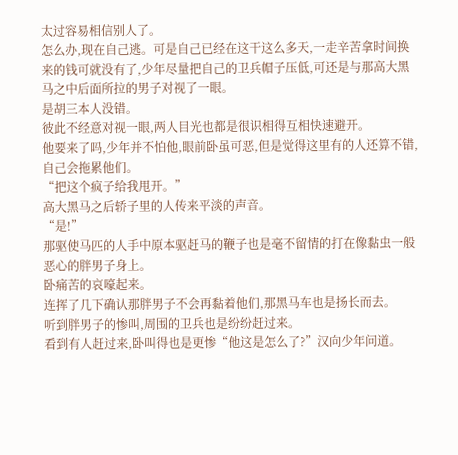太过容易相信别人了。
怎么办,现在自己逃。可是自己已经在这干这么多天,一走辛苦拿时间换来的钱可就没有了,少年尽量把自己的卫兵帽子压低,可还是与那高大黑马之中后面所拉的男子对视了一眼。
是胡三本人没错。
彼此不经意对视一眼,两人目光也都是很识相得互相快速避开。
他要来了吗,少年并不怕他,眼前卧虽可恶,但是觉得这里有的人还算不错,自己会拖累他们。
“把这个疯子给我甩开。”
高大黑马之后轿子里的人传来平淡的声音。
“是!”
那驱使马匹的人手中原本驱赶马的鞭子也是毫不留情的打在像黏虫一般恶心的胖男子身上。
卧痛苦的哀嚎起来。
连挥了几下确认那胖男子不会再黏着他们,那黑马车也是扬长而去。
听到胖男子的惨叫,周围的卫兵也是纷纷赶过来。
看到有人赶过来,卧叫得也是更惨“他这是怎么了?”汉向少年问道。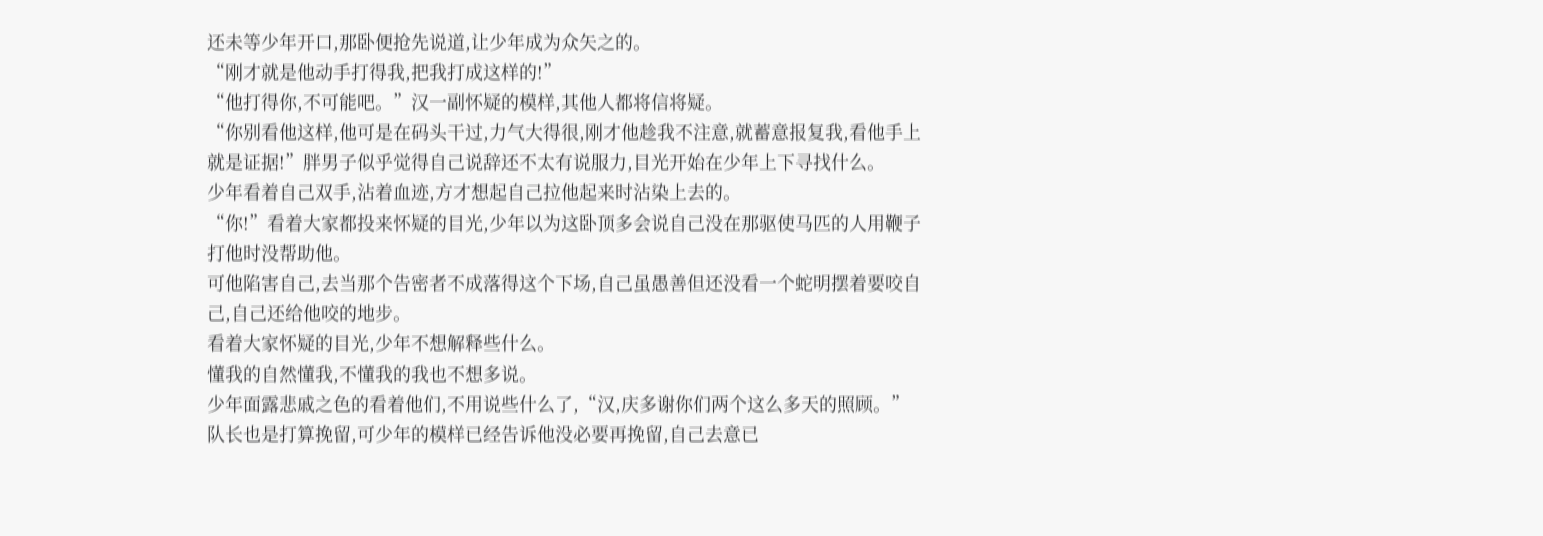还未等少年开口,那卧便抢先说道,让少年成为众矢之的。
“刚才就是他动手打得我,把我打成这样的!”
“他打得你,不可能吧。”汉一副怀疑的模样,其他人都将信将疑。
“你别看他这样,他可是在码头干过,力气大得很,刚才他趁我不注意,就蓄意报复我,看他手上就是证据!”胖男子似乎觉得自己说辞还不太有说服力,目光开始在少年上下寻找什么。
少年看着自己双手,沾着血迹,方才想起自己拉他起来时沾染上去的。
“你!”看着大家都投来怀疑的目光,少年以为这卧顶多会说自己没在那驱使马匹的人用鞭子打他时没帮助他。
可他陷害自己,去当那个告密者不成落得这个下场,自己虽愚善但还没看一个蛇明摆着要咬自己,自己还给他咬的地步。
看着大家怀疑的目光,少年不想解释些什么。
懂我的自然懂我,不懂我的我也不想多说。
少年面露悲戚之色的看着他们,不用说些什么了,“汉,庆多谢你们两个这么多天的照顾。”
队长也是打算挽留,可少年的模样已经告诉他没必要再挽留,自己去意已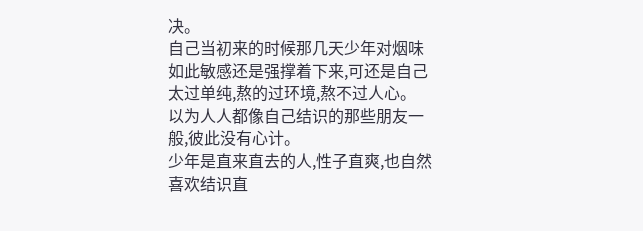决。
自己当初来的时候那几天少年对烟味如此敏感还是强撑着下来,可还是自己太过单纯,熬的过环境,熬不过人心。
以为人人都像自己结识的那些朋友一般,彼此没有心计。
少年是直来直去的人,性子直爽,也自然喜欢结识直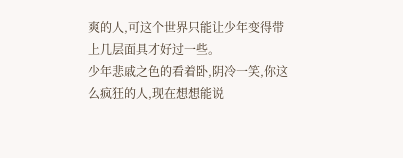爽的人,可这个世界只能让少年变得带上几层面具才好过一些。
少年悲戚之色的看着卧,阴冷一笑,你这么疯狂的人,现在想想能说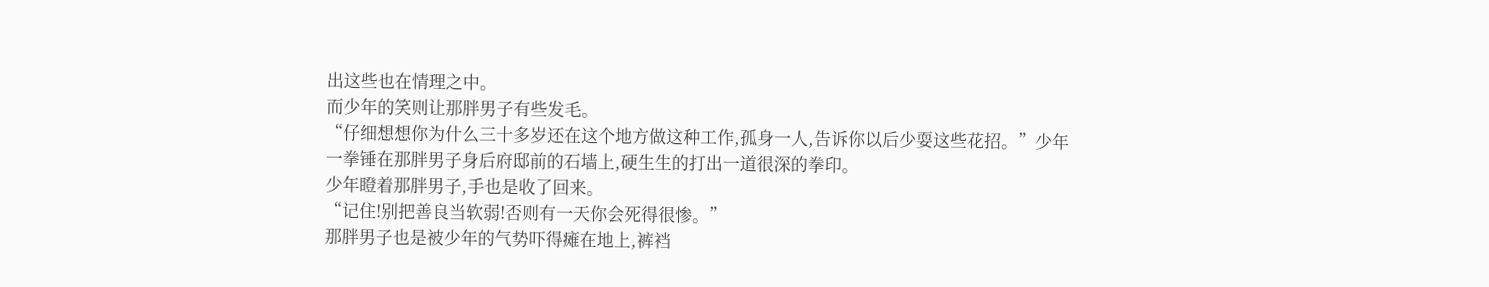出这些也在情理之中。
而少年的笑则让那胖男子有些发毛。
“仔细想想你为什么三十多岁还在这个地方做这种工作,孤身一人,告诉你以后少耍这些花招。”少年一拳锤在那胖男子身后府邸前的石墙上,硬生生的打出一道很深的拳印。
少年瞪着那胖男子,手也是收了回来。
“记住!别把善良当软弱!否则有一天你会死得很惨。”
那胖男子也是被少年的气势吓得瘫在地上,裤裆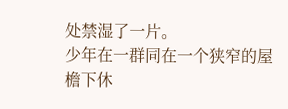处禁湿了一片。
少年在一群同在一个狭窄的屋檐下休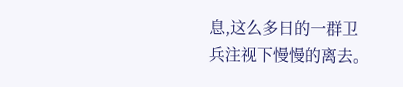息,这么多日的一群卫兵注视下慢慢的离去。